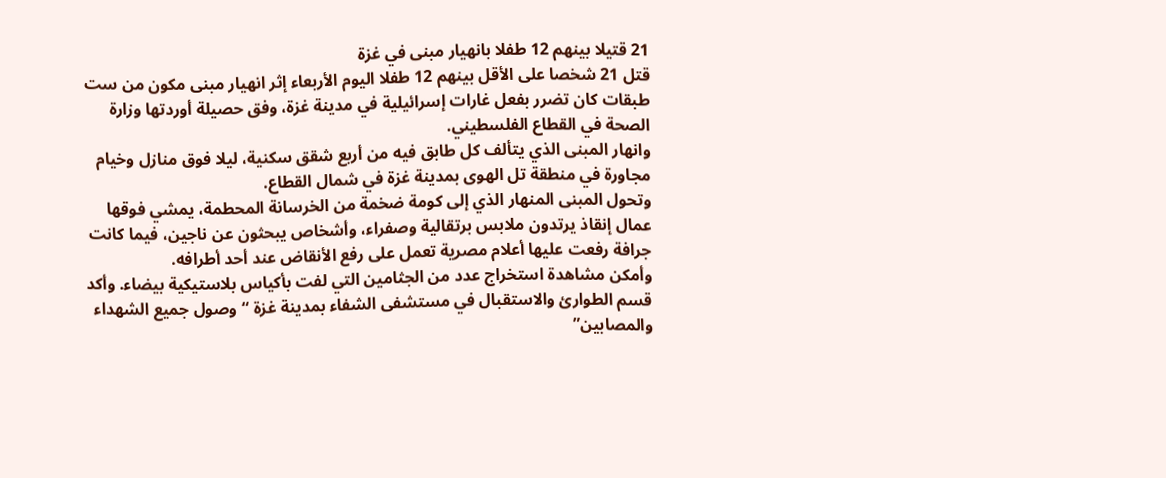21 قتيلا بينهم 12 طفلا بانهيار مبنى في غزة
قتل 21 شخصا على الأقل بينهم 12 طفلا اليوم الأربعاء إثر انهيار مبنى مكون من ست طبقات كان تضرر بفعل غارات إسرائيلية في مدينة غزة، وفق حصيلة أوردتها وزارة الصحة في القطاع الفلسطيني.
وانهار المبنى الذي يتألف كل طابق فيه من أربع شقق سكنية، ليلا فوق منازل وخيام مجاورة في منطقة تل الهوى بمدينة غزة في شمال القطاع.
وتحول المبنى المنهار الذي إلى كومة ضخمة من الخرسانة المحطمة، يمشي فوقها عمال إنقاذ يرتدون ملابس برتقالية وصفراء، وأشخاص يبحثون عن ناجين، فيما كانت جرافة رفعت عليها أعلام مصرية تعمل على رفع الأنقاض عند أحد أطرافه.
وأمكن مشاهدة استخراج عدد من الجثامين التي لفت بأكياس بلاستيكية بيضاء. وأكد قسم الطوارئ والاستقبال في مستشفى الشفاء بمدينة غزة “وصول جميع الشهداء والمصابين”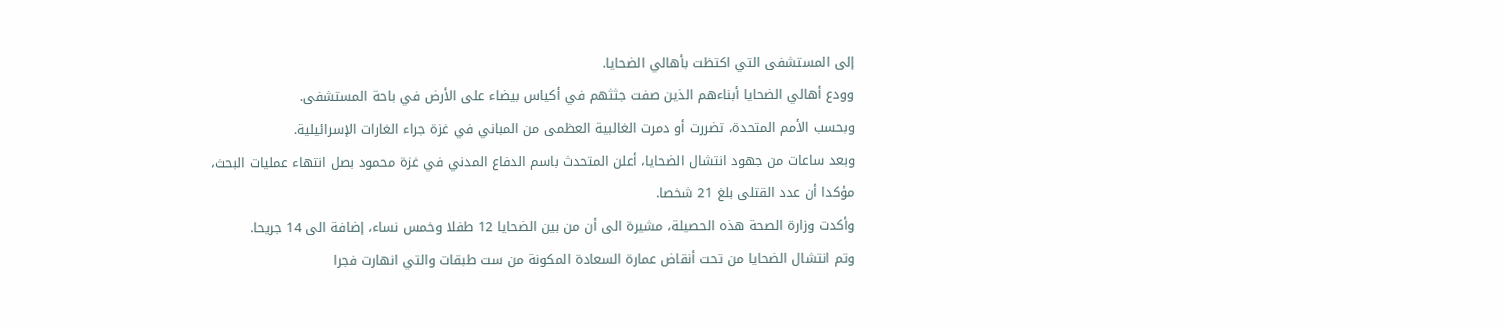إلى المستشفى التي اكتظت بأهالي الضحايا.
وودع أهالي الضحايا أبناءهم الذين صفت جثثهم في أكياس بيضاء على الأرض في باحة المستشفى.
وبحسب الأمم المتحدة، تضررت أو دمرت الغالبية العظمى من المباني في غزة جراء الغارات الإسرائيلية.
وبعد ساعات من جهود انتشال الضحايا، أعلن المتحدث باسم الدفاع المدني في غزة محمود بصل انتهاء عمليات البحث، مؤكدا أن عدد القتلى بلغ 21 شخصا.
وأكدت وزارة الصحة هذه الحصيلة، مشيرة الى أن من بين الضحايا 12 طفلا وخمس نساء، إضافة الى 14 جريحا.
وتم انتشال الضحايا من تحت أنقاض عمارة السعادة المكونة من ست طبقات والتي انهارت فجرا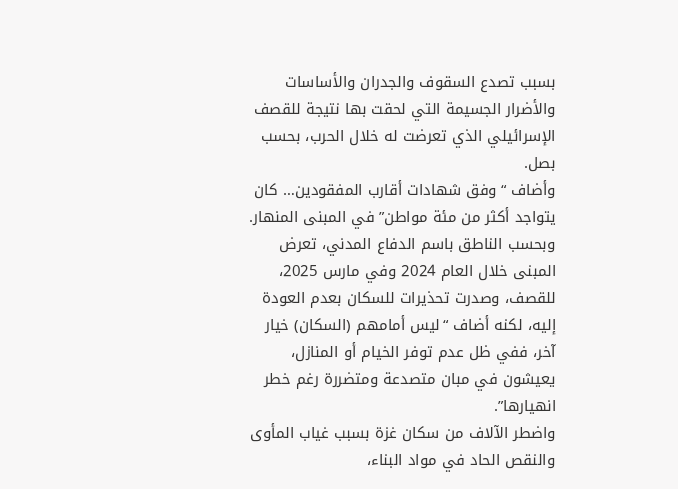بسبب تصدع السقوف والجدران والأساسات والأضرار الجسيمة التي لحقت بها نتيجة للقصف الإسرائيلي الذي تعرضت له خلال الحرب، بحسب بصل.
وأضاف “وفق شهادات أقارب المفقودين… كان يتواجد أكثر من مئة مواطن” في المبنى المنهار.
وبحسب الناطق باسم الدفاع المدني، تعرض المبنى خلال العام 2024 وفي مارس 2025، للقصف، وصدرت تحذيرات للسكان بعدم العودة إليه، لكنه أضاف “ليس أمامهم (السكان) خيار آخر، ففي ظل عدم توفر الخيام أو المنازل، يعيشون في مبان متصدعة ومتضررة رغم خطر انهيارها”.
واضطر الآلاف من سكان غزة بسبب غياب المأوى والنقص الحاد في مواد البناء،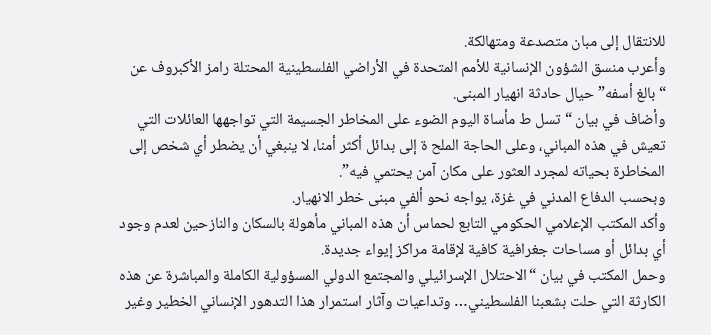للانتقال إلى مبان متصدعة ومتهالكة.
وأعرب منسق الشؤون الإنسانية للأمم المتحدة في الأراضي الفلسطينية المحتلة رامز الأكبروف عن “بالغ أسفه” حيال حادثة انهيار المبنى.
وأضاف في بيان “تسل ط مأساة اليوم الضوء على المخاطر الجسيمة التي تواجهها العائلات التي تعيش في هذه المباني، وعلى الحاجة الملح ة إلى بدائل أكثر أمنا، لا ينبغي أن يضطر أي شخص إلى المخاطرة بحياته لمجرد العثور على مكان آمن يحتمي فيه”.
وبحسب الدفاع المدني في غزة، يواجه نحو ألفي مبنى خطر الانهيار.
وأكد المكتب الإعلامي الحكومي التابع لحماس أن هذه المباني مأهولة بالسكان والنازحين لعدم وجود أي بدائل أو مساحات جغرافية كافية لإقامة مراكز إيواء جديدة.
وحمل المكتب في بيان “الاحتلال الإسرائيلي والمجتمع الدولي المسؤولية الكاملة والمباشرة عن هذه الكارثة التي حلت بشعبنا الفلسطيني… وتداعيات وآثار استمرار هذا التدهور الإنساني الخطير وغير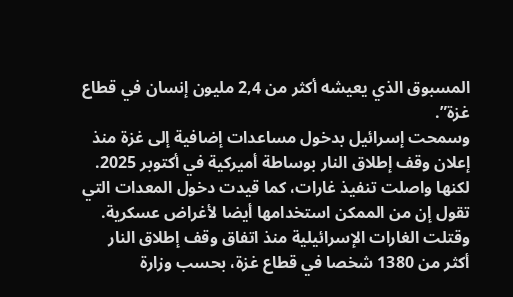المسبوق الذي يعيشه أكثر من 2,4 مليون إنسان في قطاع غزة”.
وسمحت إسرائيل بدخول مساعدات إضافية إلى غزة منذ إعلان وقف إطلاق النار بوساطة أميركية في أكتوبر 2025.
لكنها واصلت تنفيذ غارات، كما قيدت دخول المعدات التي تقول إن من الممكن استخدامها أيضا لأغراض عسكرية.
وقتلت الغارات الإسرائيلية منذ اتفاق وقف إطلاق النار أكثر من 1380 شخصا في قطاع غزة، بحسب وزارة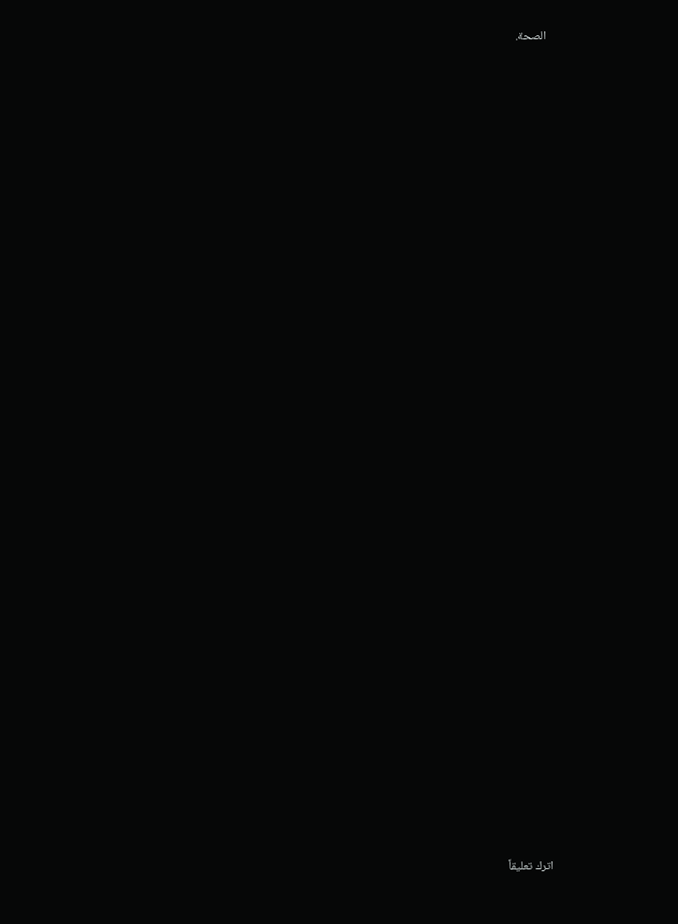الصحة.






























اترك تعليقاً